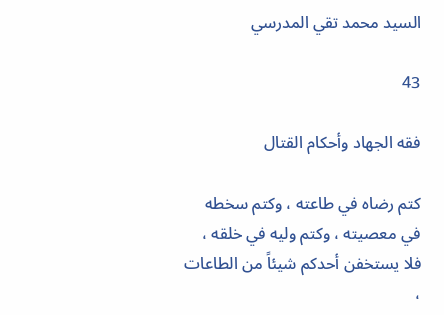السيد محمد تقي المدرسي

43

فقه الجهاد وأحكام القتال

كتم رضاه في طاعته ، وكتم سخطه في معصيته ، وكتم وليه في خلقه ، فلا يستخفن أحدكم شيئاً من الطاعات ،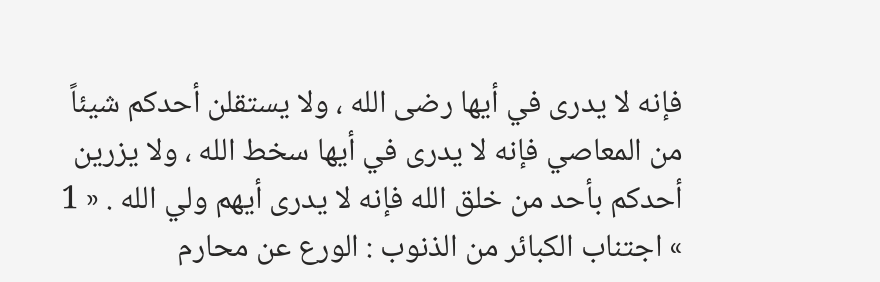فإنه لا يدرى في أيها رضى الله ، ولا يستقلن أحدكم شيئاً من المعاصي فإنه لا يدرى في أيها سخط الله ، ولا يزرين أحدكم بأحد من خلق الله فإنه لا يدرى أيهم ولي الله . « 1 » اجتناب الكبائر من الذنوب : الورع عن محارم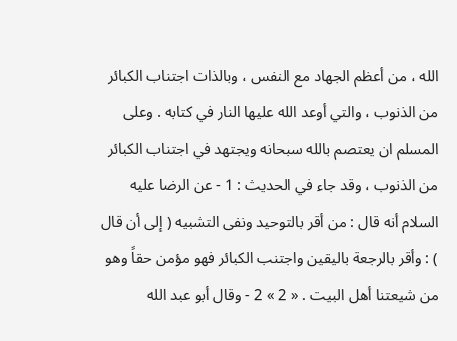الله ، من أعظم الجهاد مع النفس ، وبالذات اجتناب الكبائر من الذنوب ، والتي أوعد الله عليها النار في كتابه . وعلى المسلم ان يعتصم بالله سبحانه ويجتهد في اجتناب الكبائر من الذنوب ، وقد جاء في الحديث : 1 - عن الرضا عليه السلام أنه قال : من أقر بالتوحيد ونفى التشبيه ( إلى أن قال ) : وأقر بالرجعة باليقين واجتنب الكبائر فهو مؤمن حقاً وهو من شيعتنا أهل البيت . « 2 » 2 - وقال أبو عبد الله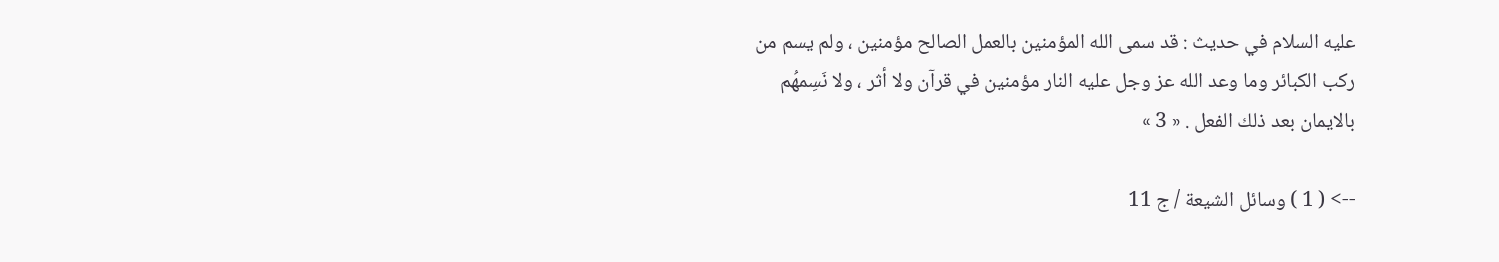عليه السلام في حديث : قد سمى الله المؤمنين بالعمل الصالح مؤمنين ، ولم يسم من ركب الكبائر وما وعد الله عز وجل عليه النار مؤمنين في قرآن ولا أثر ، ولا نَسِمهُم بالايمان بعد ذلك الفعل . « 3 »

--> ( 1 ) وسائل الشيعة / ج 11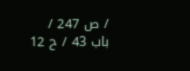/ ص 247 / باب 43 / ح 12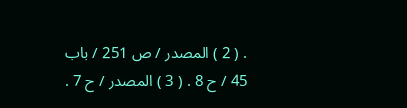. ( 2 ) المصدر / ص 251 / باب 45 / ح 8 . ( 3 ) المصدر / ح 7 .